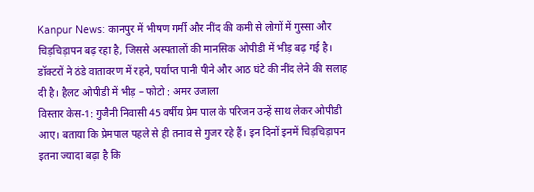Kanpur News: कानपुर में भीषण गर्मी और नींद की कमी से लोगों में गुस्सा और चिड़चिड़ापन बढ़ रहा है, जिससे अस्पतालों की मानसिक ओपीडी में भीड़ बढ़ गई है। डॉक्टरों ने ठंडे वातावरण में रहने, पर्याप्त पानी पीने और आठ घंटे की नींद लेने की सलाह दी है। हैलट ओपीडी में भीड़ – फोटो : अमर उजाला
विस्तार केस-1: गुजैनी निवासी 45 वर्षीय प्रेम पाल के परिजन उन्हें साथ लेकर ओपीडी आए। बताया कि प्रेमपाल पहले से ही तनाव से गुजर रहे हैं। इन दिनों इनमें चिड़चिड़ापन इतना ज्यादा बढ़ा है कि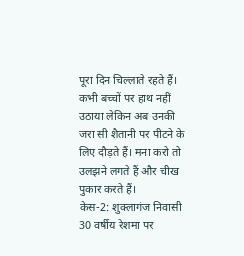पूरा दिन चिल्लाते रहते हैं। कभी बच्चों पर हाथ नहीं उठाया लेकिन अब उनकी जरा सी शैतानी पर पीटने के लिए दौड़ते हैं। मना करो तो उलझने लगते हैं और चीख पुकार करते हैं।
केस-2: शुक्लागंज निवासी 30 वर्षीय रेशमा पर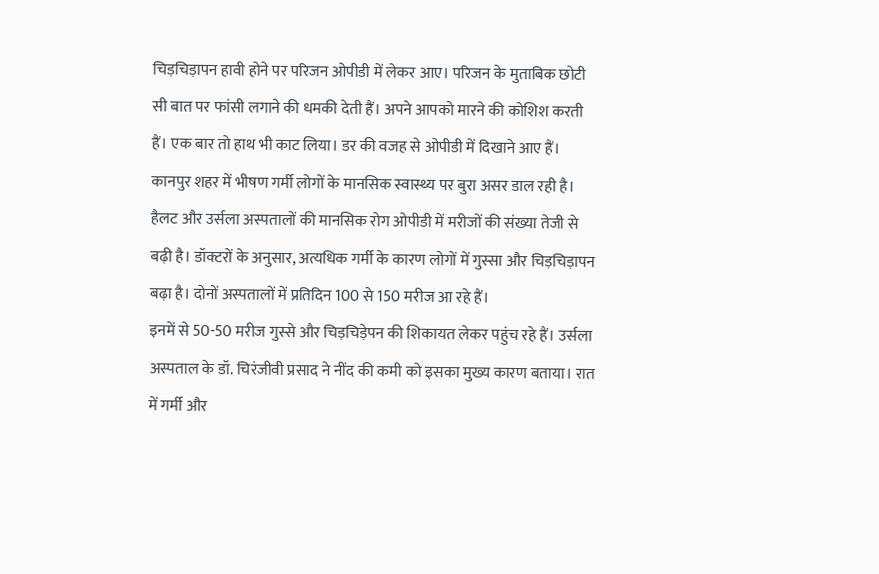चिड़चिड़ापन हावी होने पर परिजन ओपीडी में लेकर आए। परिजन के मुताबिक छोटी सी बात पर फांसी लगाने की धमकी देती हैं। अपने आपको मारने की कोशिश करती हैं। एक बार तो हाथ भी काट लिया। डर की वजह से ओपीडी में दिखाने आए हैं।
कानपुर शहर में भीषण गर्मी लोगों के मानसिक स्वास्थ्य पर बुरा असर डाल रही है। हैलट और उर्सला अस्पतालों की मानसिक रोग ओपीडी में मरीजों की संख्या तेजी से बढ़ी है। डॉक्टरों के अनुसार, अत्यधिक गर्मी के कारण लोगों में गुस्सा और चिड़चिड़ापन बढ़ा है। दोनों अस्पतालों में प्रतिदिन 100 से 150 मरीज आ रहे हैं।
इनमें से 50-50 मरीज गुस्से और चिड़चिड़ेपन की शिकायत लेकर पहुंच रहे हैं। उर्सला अस्पताल के डॉ. चिरंजीवी प्रसाद ने नींद की कमी को इसका मुख्य कारण बताया। रात में गर्मी और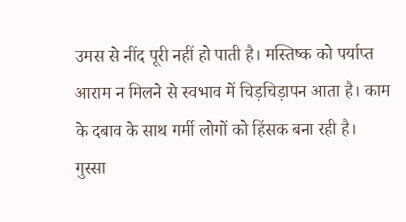उमस से नींद पूरी नहीं हो पाती है। मस्तिष्क को पर्याप्त आराम न मिलने से स्वभाव में चिड़चिड़ापन आता है। काम के दबाव के साथ गर्मी लोगों को हिंसक बना रही है।
गुस्सा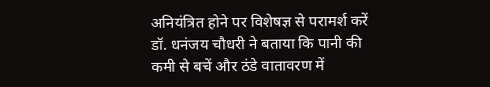अनियंत्रित होने पर विशेषज्ञ से परामर्श करें
डॉ. धनंजय चौधरी ने बताया कि पानी की कमी से बचें और ठंडे वातावरण में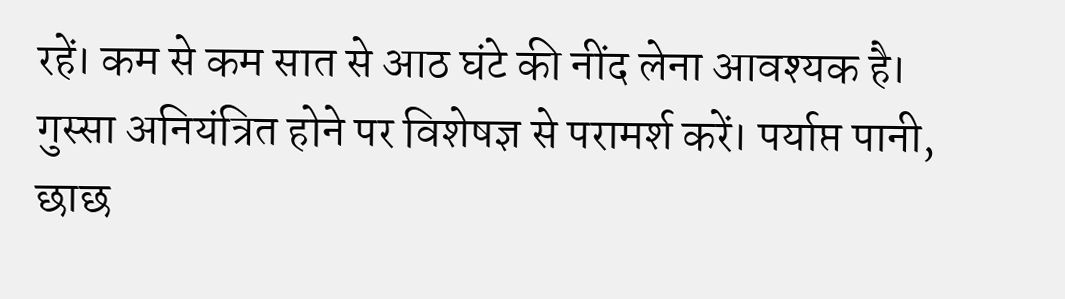रहें। कम से कम सात से आठ घंटे की नींद लेना आवश्यक है। गुस्सा अनियंत्रित होने पर विशेषज्ञ से परामर्श करें। पर्याप्त पानी, छाछ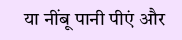या नींबू पानी पीएं और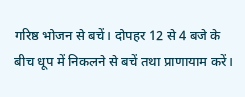गरिष्ठ भोजन से बचें। दोपहर 12 से 4 बजे के बीच धूप में निकलने से बचें तथा प्राणायाम करें।